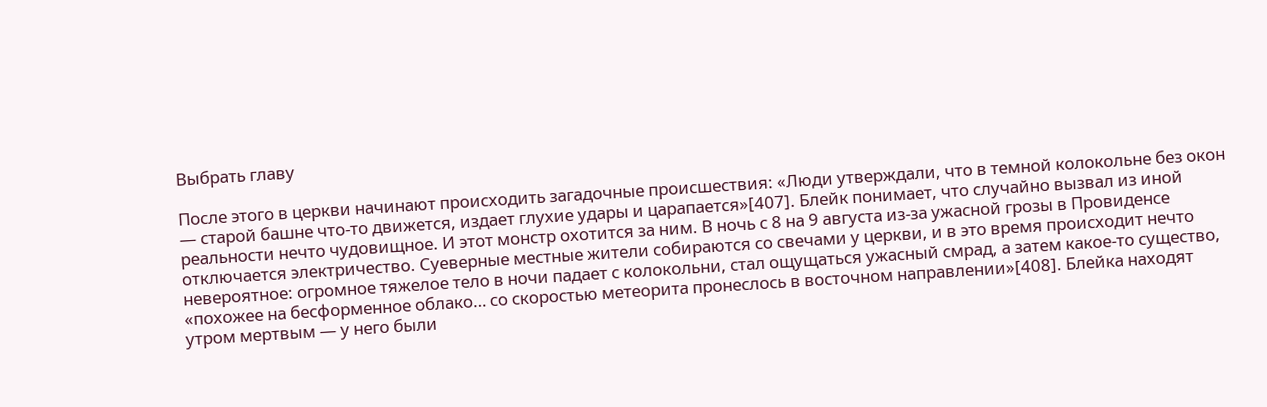Выбрать главу

После этого в церкви начинают происходить загадочные происшествия: «Люди утверждали, что в темной колокольне без окон — старой башне что-то движется, издает глухие удары и царапается»[407]. Блейк понимает, что случайно вызвал из иной реальности нечто чудовищное. И этот монстр охотится за ним. В ночь с 8 на 9 августа из-за ужасной грозы в Провиденсе отключается электричество. Суеверные местные жители собираются со свечами у церкви, и в это время происходит нечто невероятное: огромное тяжелое тело в ночи падает с колокольни, стал ощущаться ужасный смрад, а затем какое-то существо, «похожее на бесформенное облако… со скоростью метеорита пронеслось в восточном направлении»[408]. Блейка находят утром мертвым — у него были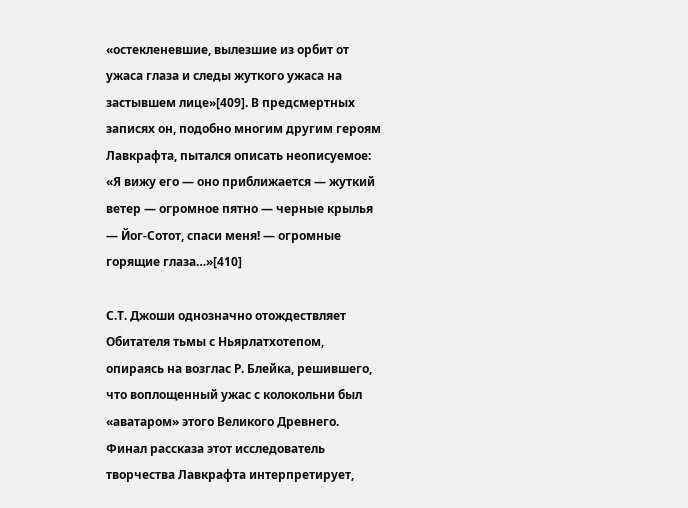«остекленевшие, вылезшие из орбит от ужаса глаза и следы жуткого ужаса на застывшем лице»[409]. В предсмертных записях он, подобно многим другим героям Лавкрафта, пытался описать неописуемое: «Я вижу его — оно приближается — жуткий ветер — огромное пятно — черные крылья — Йог-Сотот, спаси меня! — огромные горящие глаза…»[410]

С.Т. Джоши однозначно отождествляет Обитателя тьмы с Ньярлатхотепом, опираясь на возглас Р. Блейка, решившего, что воплощенный ужас с колокольни был «аватаром» этого Великого Древнего. Финал рассказа этот исследователь творчества Лавкрафта интерпретирует,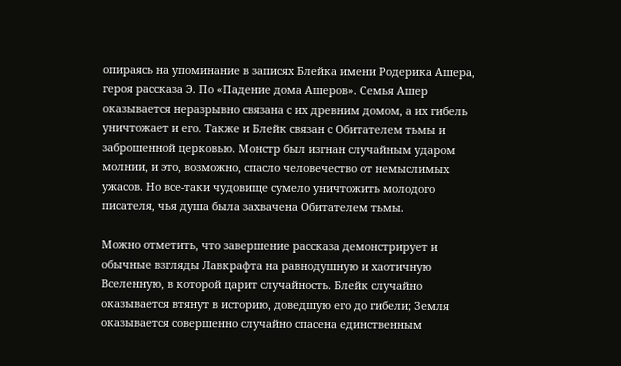опираясь на упоминание в записях Блейка имени Родерика Ашера, героя рассказа Э. По «Падение дома Ашеров». Семья Ашер оказывается неразрывно связана с их древним домом, а их гибель уничтожает и его. Также и Блейк связан с Обитателем тьмы и заброшенной церковью. Монстр был изгнан случайным ударом молнии, и это, возможно, спасло человечество от немыслимых ужасов. Но все-таки чудовище сумело уничтожить молодого писателя, чья душа была захвачена Обитателем тьмы.

Можно отметить, что завершение рассказа демонстрирует и обычные взгляды Лавкрафта на равнодушную и хаотичную Вселенную, в которой царит случайность. Блейк случайно оказывается втянут в историю, доведшую его до гибели; Земля оказывается совершенно случайно спасена единственным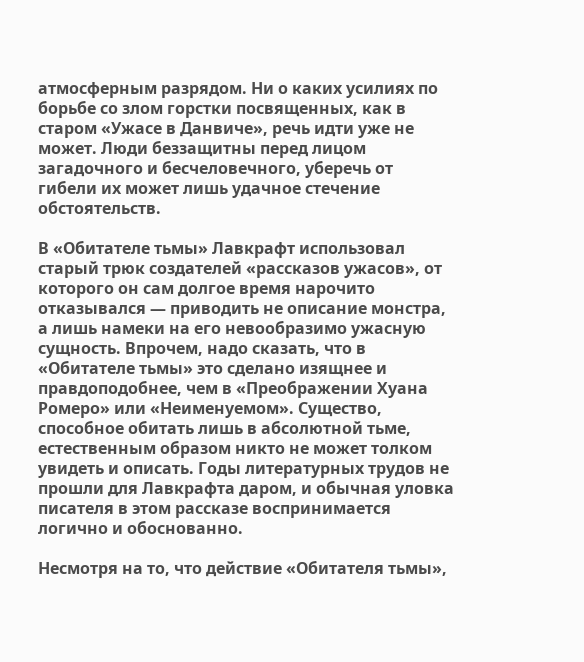атмосферным разрядом. Ни о каких усилиях по борьбе со злом горстки посвященных, как в старом «Ужасе в Данвиче», речь идти уже не может. Люди беззащитны перед лицом загадочного и бесчеловечного, уберечь от гибели их может лишь удачное стечение обстоятельств.

В «Обитателе тьмы» Лавкрафт использовал старый трюк создателей «рассказов ужасов», от которого он сам долгое время нарочито отказывался — приводить не описание монстра, а лишь намеки на его невообразимо ужасную сущность. Впрочем, надо сказать, что в «Обитателе тьмы» это сделано изящнее и правдоподобнее, чем в «Преображении Хуана Ромеро» или «Неименуемом». Существо, способное обитать лишь в абсолютной тьме, естественным образом никто не может толком увидеть и описать. Годы литературных трудов не прошли для Лавкрафта даром, и обычная уловка писателя в этом рассказе воспринимается логично и обоснованно.

Несмотря на то, что действие «Обитателя тьмы»,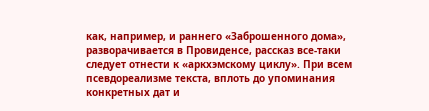как, например, и раннего «Заброшенного дома», разворачивается в Провиденсе, рассказ все-таки следует отнести к «аркхэмскому циклу». При всем псевдореализме текста, вплоть до упоминания конкретных дат и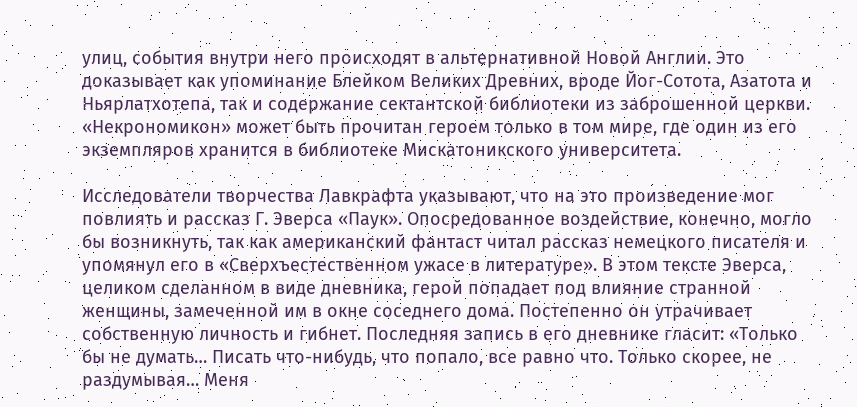улиц, события внутри него происходят в альтернативной Новой Англии. Это доказывает как упоминание Блейком Великих Древних, вроде Йог-Сотота, Азатота и Ньярлатхотепа, так и содержание сектантской библиотеки из заброшенной церкви. «Некрономикон» может быть прочитан героем только в том мире, где один из его экземпляров хранится в библиотеке Мискатоникского университета.

Исследователи творчества Лавкрафта указывают, что на это произведение мог повлиять и рассказ Г. Эверса «Паук». Опосредованное воздействие, конечно, могло бы возникнуть, так как американский фантаст читал рассказ немецкого писателя и упомянул его в «Сверхъестественном ужасе в литературе». В этом тексте Эверса, целиком сделанном в виде дневника, герой попадает под влияние странной женщины, замеченной им в окне соседнего дома. Постепенно он утрачивает собственную личность и гибнет. Последняя запись в его дневнике гласит: «Только бы не думать… Писать что-нибудь, что попало, все равно что. Только скорее, не раздумывая… Меня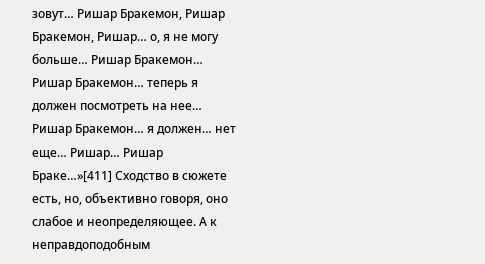зовут… Ришар Бракемон, Ришар Бракемон, Ришар… о, я не могу больше… Ришар Бракемон… Ришар Бракемон… теперь я должен посмотреть на нее… Ришар Бракемон… я должен… нет еще… Ришар… Ришар Браке…»[411] Сходство в сюжете есть, но, объективно говоря, оно слабое и неопределяющее. А к неправдоподобным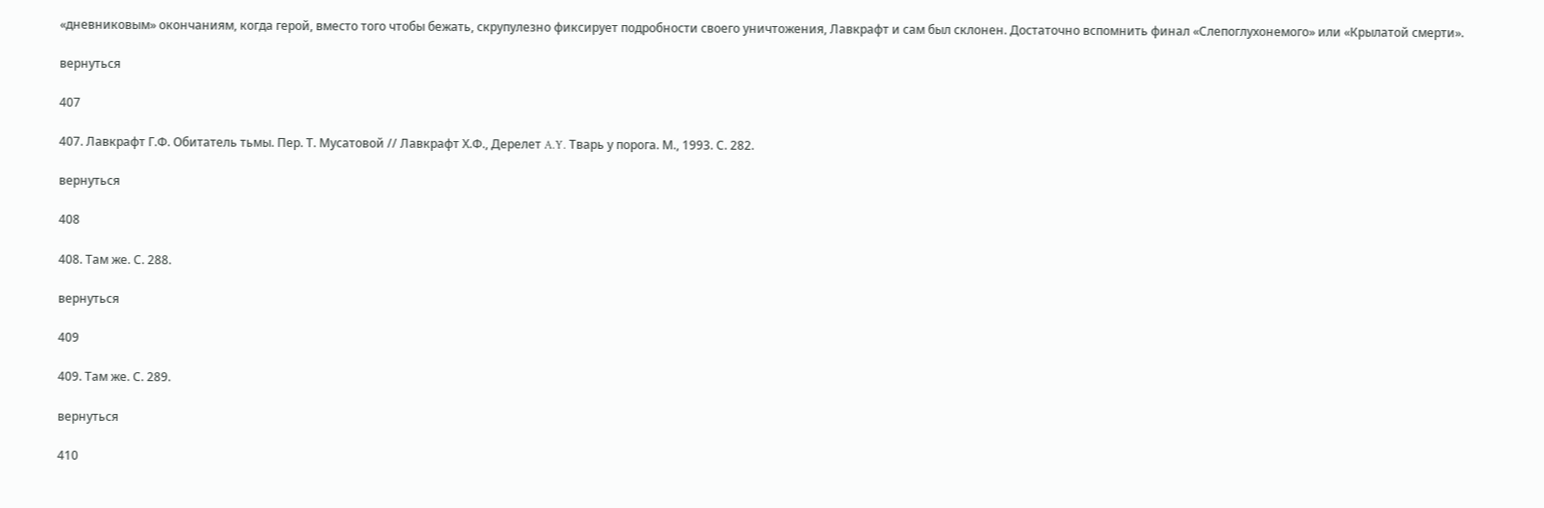«дневниковым» окончаниям, когда герой, вместо того чтобы бежать, скрупулезно фиксирует подробности своего уничтожения, Лавкрафт и сам был склонен. Достаточно вспомнить финал «Слепоглухонемого» или «Крылатой смерти».

вернуться

407

407. Лавкрафт Г.Ф. Обитатель тьмы. Пер. Т. Мусатовой // Лавкрафт Х.Ф., Дерелет A.Y. Тварь у порога. М., 1993. С. 282.

вернуться

408

408. Там же. С. 288.

вернуться

409

409. Там же. С. 289.

вернуться

410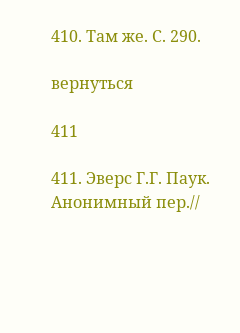410. Там же. С. 290.

вернуться

411

411. Эверс Г.Г. Паук. Анонимный пер.//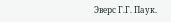Эверс Г.Г. Паук.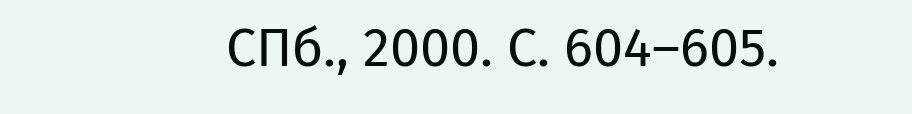СПб., 2000. С. 604–605.